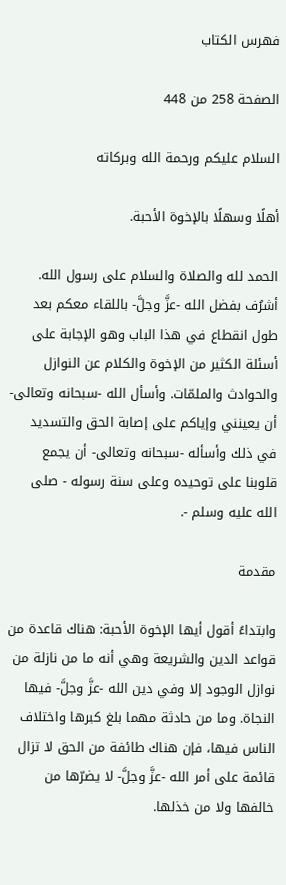فهرس الكتاب

الصفحة 258 من 448

السلام عليكم ورحمة الله وبركاته

أهلًا وسهلًا بالإخوة الأحبة.

الحمد لله والصلاة والسلام على رسول الله. أشرُف بفضل الله -عزَّ وجلَّ- باللقاء معكم بعد طول انقطاع في هذا الباب وهو الإجابة على أسئلة الكثير من الإخوة والكلام عن النوازل والحوادث والملمّات. وأسأل الله -سبحانه وتعالى- أن يعينني وإياكم على إصابة الحق والتسديد في ذلك وأسأله -سبحانه وتعالى- أن يجمع قلوبنا على توحيده وعلى سنة رسوله - صلى الله عليه وسلم -.

مقدمة

وابتداءً أقول أيها الإخوة الأحبة: هناك قاعدة من قواعد الدين والشريعة وهي أنه ما من نازلة من نوازل الوجود إلا وفي دين الله -عزَّ وجلَّ- فيها النجاة. وما من حادثة مهما بلغ كبرها واختلاف الناس فيها، فإن هناك طائفة من الحق لا تزال قائمة على أمر الله -عزَّ وجلَّ- لا يضرّها من خالفها ولا من خذلها.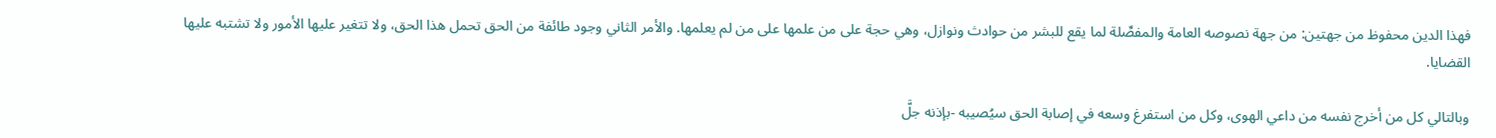فهذا الدين محفوظ من جهتين: من جهة نصوصه العامة والمفصِّلة لما يقع للبشر من حوادث ونوازل، وهي حجة على من علمها على من لم يعلمها. والأمر الثاني وجود طائفة من الحق تحمل هذا الحق، ولا تتغير عليها الأمور ولا تشتبه عليها القضايا.

وبالتالي كل من أخرج نفسه من داعي الهوى، وكل من استفرغ وسعه في إصابة الحق سيُصيبه -بإذنه جلَّ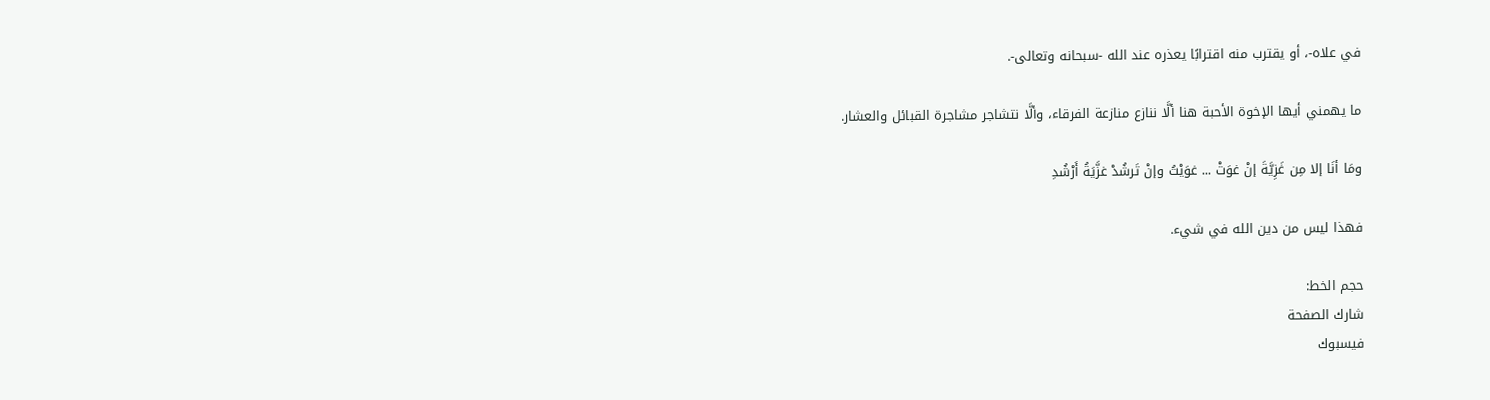في علاه-، أو يقترب منه اقترابًا يعذره عند الله -سبحانه وتعالى-.

ما يهمني أيها الإخوة الأحبة هنا ألَّا ننازع منازعة الفرقاء، وألَّا نتشاجر مشاجرة القبائل والعشار.

ومَا أنَا إلا مِن غَزِيَّةَ إنْ غوَتْ ... غوَيْتُ وإنْ تَرشُدْ غزَّيَةُ أَرْشُدِ

فهذا ليس من دين الله في شيء.

حجم الخط:
شارك الصفحة
فيسبوك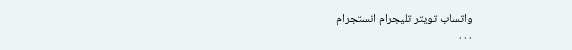واتساب تويتر تليجرام انستجرام
. . .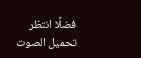فضلًا انتظر تحميل الصوت